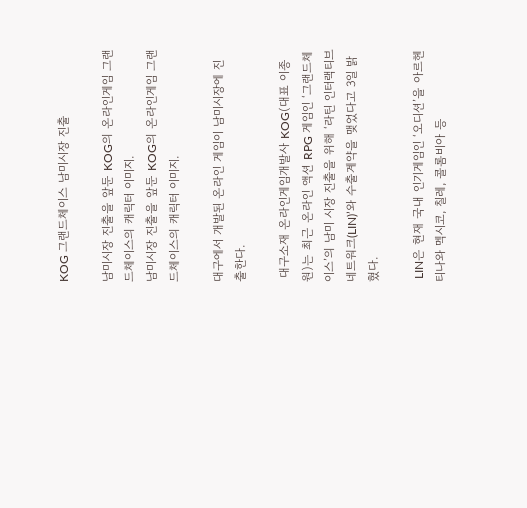KOG 그랜드체이스 남미시장 진출

남미시장 진출을 앞둔 KOG의 온라인게임 그랜드체이스의 캐릭터 이미지.
남미시장 진출을 앞둔 KOG의 온라인게임 그랜드체이스의 캐릭터 이미지.

대구에서 개발된 온라인 게임이 남미시장에 진출한다.

 대구소재 온라인게임개발사 KOG(대표 이종원)는 최근 온라인 액션 RPG 게임인 ‘그랜드체이스’의 남미 시장 진출을 위해 ‘라틴 인터랙티브 네트워크(LIN)’와 수출계약을 맺었다고 3일 밝혔다.

 LIN은 현재 국내 인기게임인 ‘오디션’을 아르헨티나와 멕시코, 칠레, 콜롬비아 등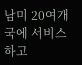남미 20여개국에 서비스하고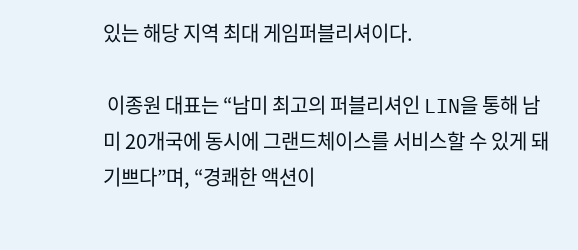있는 해당 지역 최대 게임퍼블리셔이다.

 이종원 대표는 “남미 최고의 퍼블리셔인 LIN을 통해 남미 20개국에 동시에 그랜드체이스를 서비스할 수 있게 돼 기쁘다”며, “경쾌한 액션이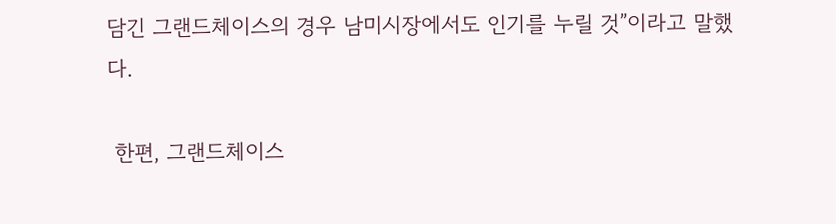담긴 그랜드체이스의 경우 남미시장에서도 인기를 누릴 것”이라고 말했다.

 한편, 그랜드체이스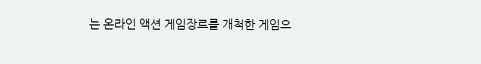는 온라인 액션 게임장르를 개척한 게임으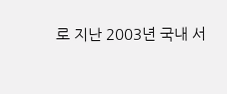로 지난 2003년 국내 서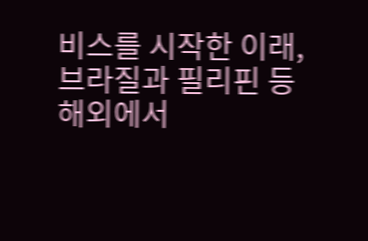비스를 시작한 이래, 브라질과 필리핀 등 해외에서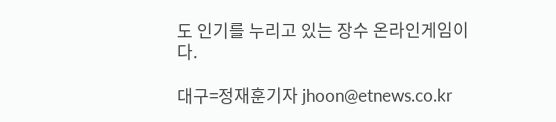도 인기를 누리고 있는 장수 온라인게임이다.

대구=정재훈기자 jhoon@etnews.co.kr